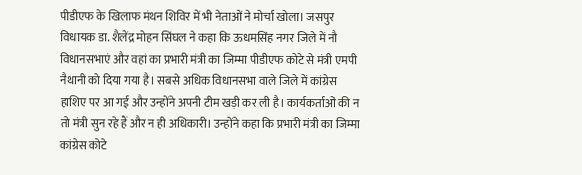पीडीएफ के खिलाफ मंथन शिविर में भी नेताओं ने मोर्चा खोला। जसपुर विधायक डा. शैलेंद्र मोहन सिंघल ने कहा कि ऊधमसिंह नगर जिले में नौ विधानसभाएं और वहां का प्रभारी मंत्री का जिम्मा पीडीएफ कोटे से मंत्री एमपी नैथानी को दिया गया है। सबसे अधिक विधानसभा वाले जिले में कांग्रेस हाशिए पर आ गई और उन्होंने अपनी टीम खड़ी कर ली है। कार्यकर्ताओं की न तो मंत्री सुन रहे हैं और न ही अधिकारी। उन्होंने कहा कि प्रभारी मंत्री का जिम्मा कांग्रेस कोटे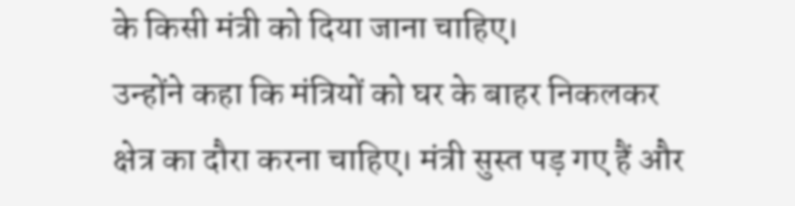के किसी मंत्री को दिया जाना चाहिए।
उन्होंने कहा कि मंत्रियों को घर के बाहर निकलकर क्षेत्र का दौरा करना चाहिए। मंत्री सुस्त पड़ गए हैं और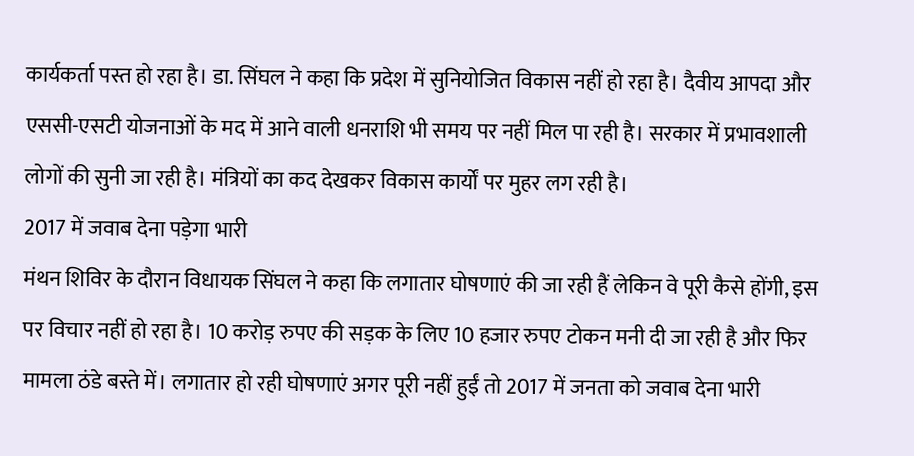कार्यकर्ता पस्त हो रहा है। डा. सिंघल ने कहा कि प्रदेश में सुनियोजित विकास नहीं हो रहा है। दैवीय आपदा और एससी-एसटी योजनाओं के मद में आने वाली धनराशि भी समय पर नहीं मिल पा रही है। सरकार में प्रभावशाली लोगों की सुनी जा रही है। मंत्रियों का कद देखकर विकास कार्यों पर मुहर लग रही है।
2017 में जवाब देना पड़ेगा भारी
मंथन शिविर के दौरान विधायक सिंघल ने कहा कि लगातार घोषणाएं की जा रही हैं लेकिन वे पूरी कैसे होंगी, इस पर विचार नहीं हो रहा है। 10 करोड़ रुपए की सड़क के लिए 10 हजार रुपए टोकन मनी दी जा रही है और फिर मामला ठंडे बस्ते में। लगातार हो रही घोषणाएं अगर पूरी नहीं हुईं तो 2017 में जनता को जवाब देना भारी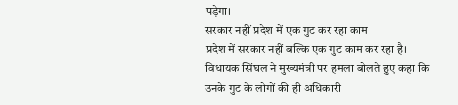पड़ेगा।
सरकार नहीं प्रदेश में एक गुट कर रहा काम
प्रदेश में सरकार नहीं बल्कि एक गुट काम कर रहा है। विधायक सिंघल ने मुख्यमंत्री पर हमला बोलते हुए कहा कि उनके गुट के लोगों की ही अधिकारी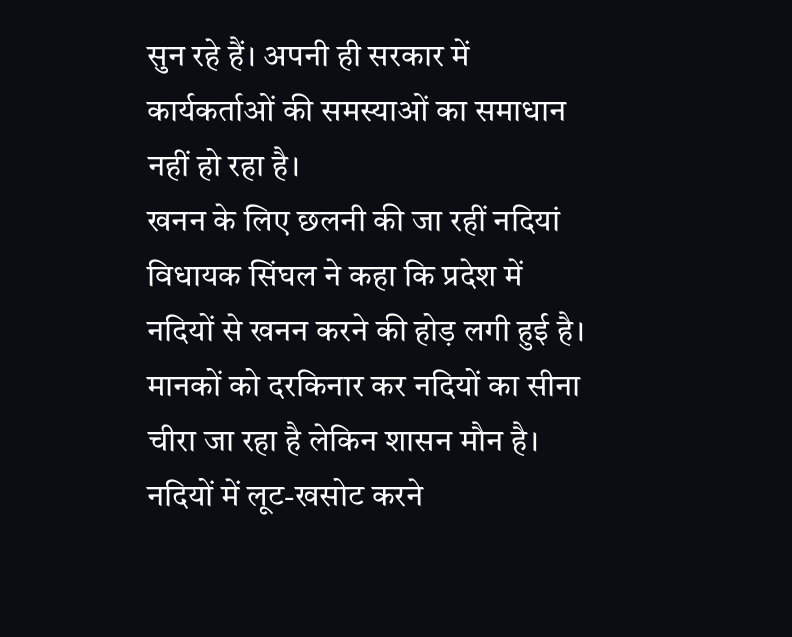सुन रहे हैं। अपनी ही सरकार में कार्यकर्ताओं की समस्याओं का समाधान नहीं हो रहा है।
खनन के लिए छलनी की जा रहीं नदियां
विधायक सिंघल ने कहा कि प्रदेश में नदियों से खनन करने की होड़ लगी हुई है। मानकों को दरकिनार कर नदियों का सीना चीरा जा रहा है लेकिन शासन मौन है। नदियों में लूट-खसोट करने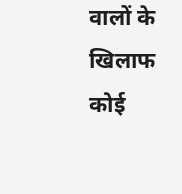वालों के खिलाफ कोई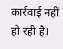कार्रवाई नहीं हो रही है।